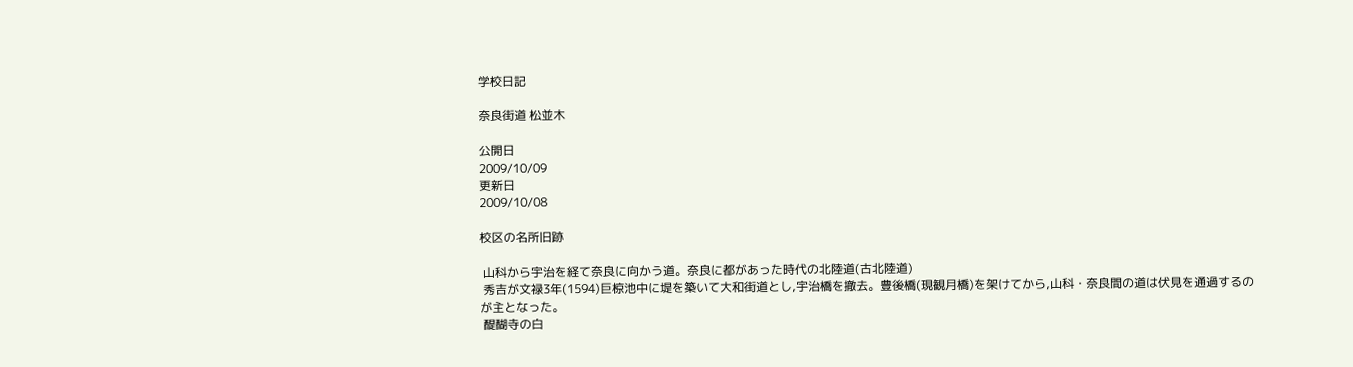学校日記

奈良街道 松並木

公開日
2009/10/09
更新日
2009/10/08

校区の名所旧跡

 山科から宇治を経て奈良に向かう道。奈良に都があった時代の北陸道(古北陸道)
 秀吉が文禄3年(1594)巨椋池中に堤を築いて大和街道とし,宇治橋を撤去。豊後橋(現観月橋)を架けてから,山科・奈良間の道は伏見を通過するのが主となった。
 醍醐寺の白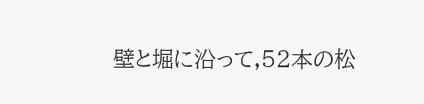壁と堀に沿って,52本の松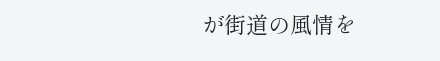が街道の風情を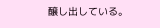醸し出している。